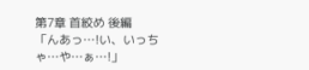第7章 首絞め 後編
「んあっ…!い、いっちゃ…や…ぁ…!」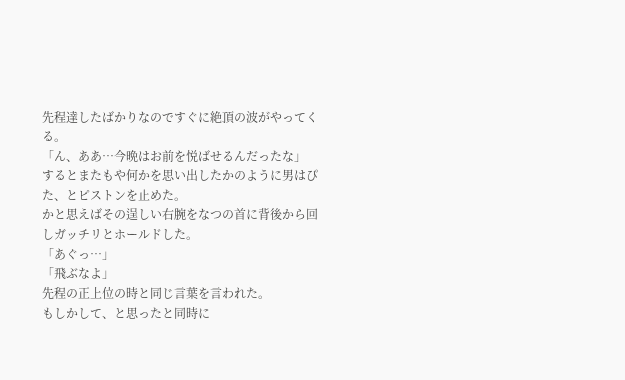先程達したばかりなのですぐに絶頂の波がやってくる。
「ん、ああ…今晩はお前を悦ばせるんだったな」
するとまたもや何かを思い出したかのように男はぴた、とピストンを止めた。
かと思えばその逞しい右腕をなつの首に背後から回しガッチリとホールドした。
「あぐっ…」
「飛ぶなよ」
先程の正上位の時と同じ言葉を言われた。
もしかして、と思ったと同時に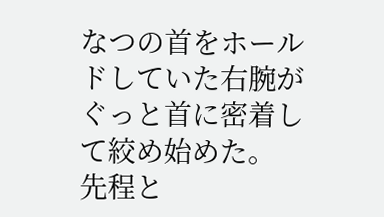なつの首をホールドしていた右腕がぐっと首に密着して絞め始めた。
先程と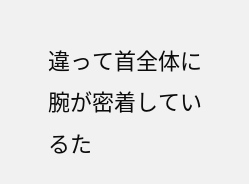違って首全体に腕が密着しているた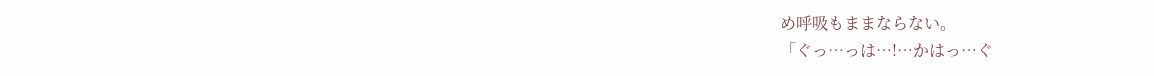め呼吸もままならない。
「ぐっ…っは…!…かはっ…ぐ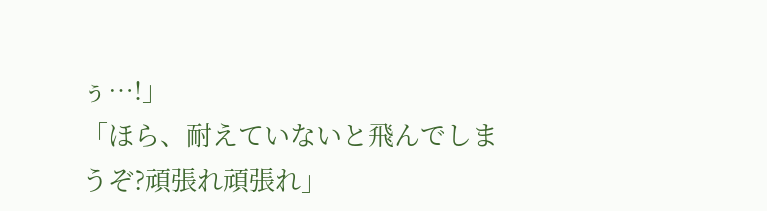ぅ…!」
「ほら、耐えていないと飛んでしまうぞ?頑張れ頑張れ」